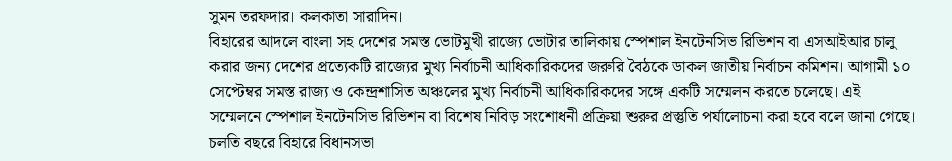সুমন তরফদার। কলকাতা সারাদিন।
বিহারের আদলে বাংলা সহ দেশের সমস্ত ভোটমুখী রাজ্যে ভোটার তালিকায় স্পেশাল ইনটেনসিভ রিভিশন বা এসআইআর চালু করার জন্য দেশের প্রত্যেকটি রাজ্যের মুখ্য নির্বাচনী আধিকারিকদের জরুরি বৈঠকে ডাকল জাতীয় নির্বাচন কমিশন। আগামী ১০ সেপ্টেম্বর সমস্ত রাজ্য ও কেন্দ্রশাসিত অঞ্চলের মুখ্য নির্বাচনী আধিকারিকদের সঙ্গে একটি সম্মেলন করতে চলেছে। এই সম্মেলনে স্পেশাল ইনটেনসিভ রিভিশন বা বিশেষ নিবিড় সংশোধনী প্রক্রিয়া শুরুর প্রস্তুতি পর্যালোচনা করা হবে বলে জানা গেছে।
চলতি বছরে বিহারে বিধানসভা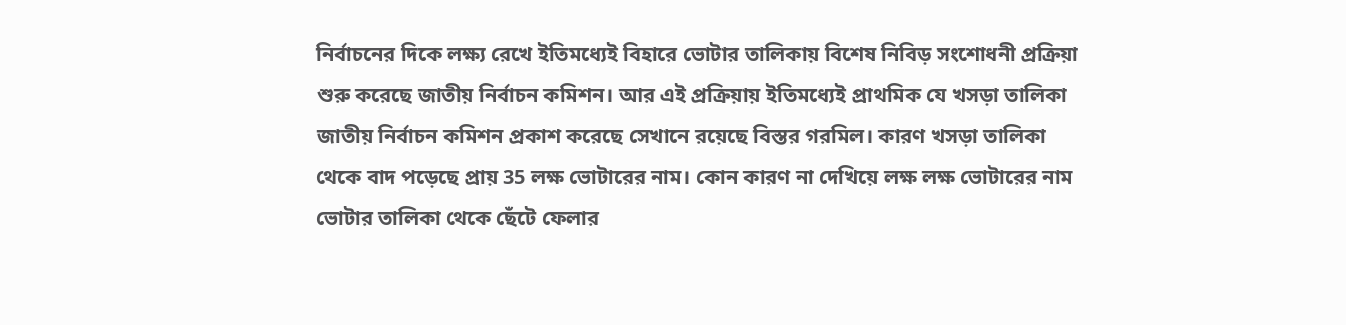নির্বাচনের দিকে লক্ষ্য রেখে ইতিমধ্যেই বিহারে ভোটার তালিকায় বিশেষ নিবিড় সংশোধনী প্রক্রিয়া শুরু করেছে জাতীয় নির্বাচন কমিশন। আর এই প্রক্রিয়ায় ইতিমধ্যেই প্রাথমিক যে খসড়া তালিকা জাতীয় নির্বাচন কমিশন প্রকাশ করেছে সেখানে রয়েছে বিস্তর গরমিল। কারণ খসড়া তালিকা থেকে বাদ পড়েছে প্রায় 35 লক্ষ ভোটারের নাম। কোন কারণ না দেখিয়ে লক্ষ লক্ষ ভোটারের নাম ভোটার তালিকা থেকে ছেঁটে ফেলার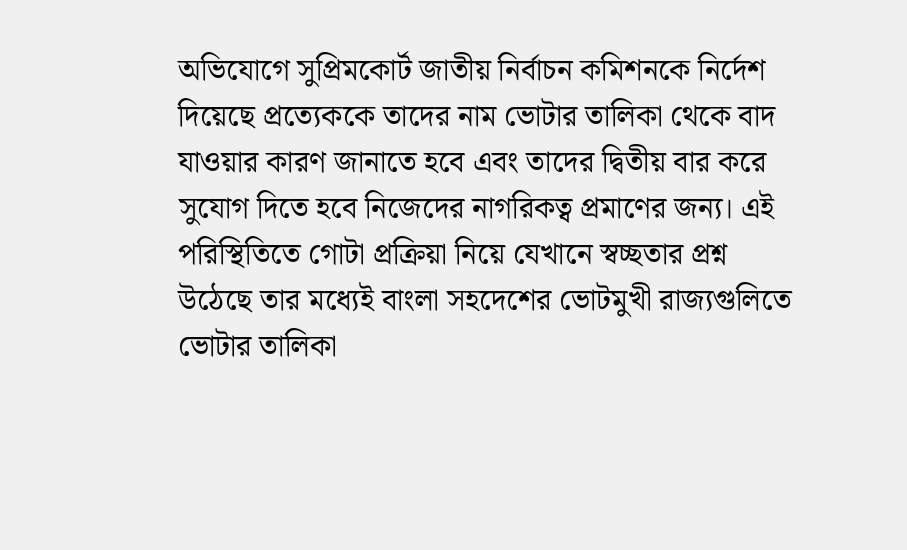অভিযোগে সুপ্রিমকোর্ট জাতীয় নির্বাচন কমিশনকে নির্দেশ দিয়েছে প্রত্যেককে তাদের নাম ভোটার তালিকা থেকে বাদ যাওয়ার কারণ জানাতে হবে এবং তাদের দ্বিতীয় বার করে সুযোগ দিতে হবে নিজেদের নাগরিকত্ব প্রমাণের জন্য। এই পরিস্থিতিতে গোটা প্রক্রিয়া নিয়ে যেখানে স্বচ্ছতার প্রশ্ন উঠেছে তার মধ্যেই বাংলা সহদেশের ভোটমুখী রাজ্যগুলিতে ভোটার তালিকা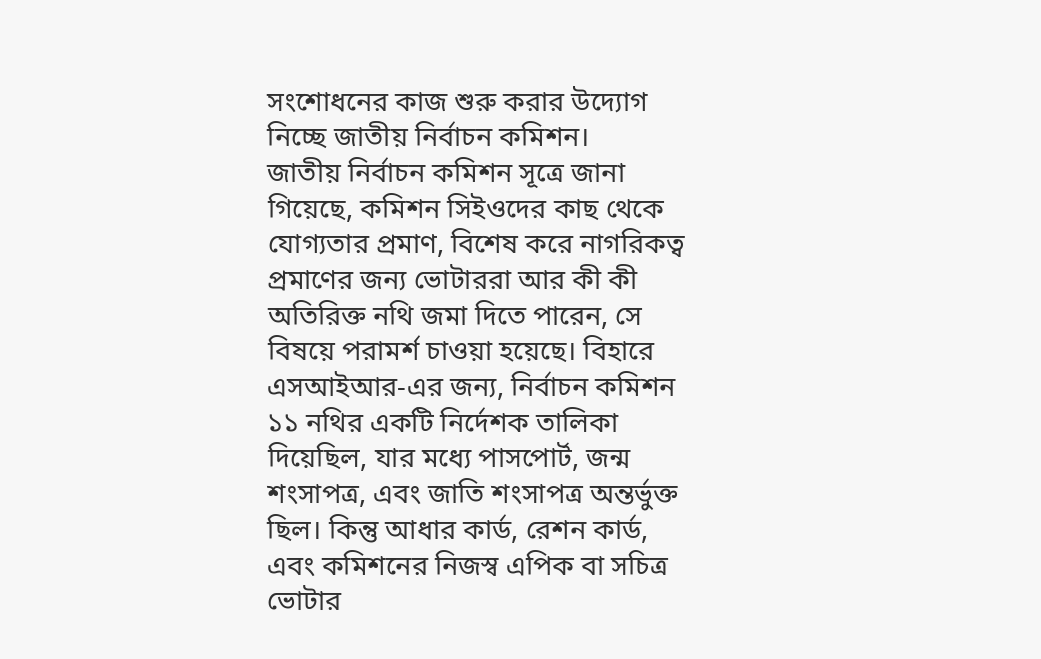সংশোধনের কাজ শুরু করার উদ্যোগ নিচ্ছে জাতীয় নির্বাচন কমিশন।
জাতীয় নির্বাচন কমিশন সূত্রে জানা গিয়েছে, কমিশন সিইওদের কাছ থেকে যোগ্যতার প্রমাণ, বিশেষ করে নাগরিকত্ব প্রমাণের জন্য ভোটাররা আর কী কী অতিরিক্ত নথি জমা দিতে পারেন, সে বিষয়ে পরামর্শ চাওয়া হয়েছে। বিহারে এসআইআর-এর জন্য, নির্বাচন কমিশন ১১ নথির একটি নির্দেশক তালিকা দিয়েছিল, যার মধ্যে পাসপোর্ট, জন্ম শংসাপত্র, এবং জাতি শংসাপত্র অন্তর্ভুক্ত ছিল। কিন্তু আধার কার্ড, রেশন কার্ড, এবং কমিশনের নিজস্ব এপিক বা সচিত্র ভোটার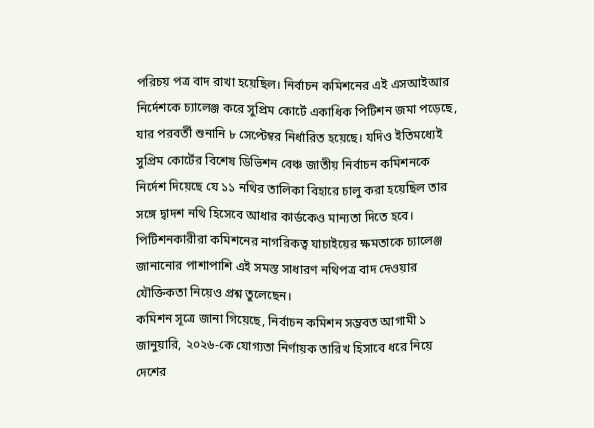পরিচয় পত্র বাদ রাখা হয়েছিল। নির্বাচন কমিশনের এই এসআইআর নির্দেশকে চ্যালেঞ্জ করে সুপ্রিম কোর্টে একাধিক পিটিশন জমা পড়েছে, যার পরবর্তী শুনানি ৮ সেপ্টেম্বর নির্ধারিত হয়েছে। যদিও ইতিমধ্যেই সুপ্রিম কোর্টের বিশেষ ডিভিশন বেঞ্চ জাতীয় নির্বাচন কমিশনকে নির্দেশ দিয়েছে যে ১১ নথির তালিকা বিহারে চালু করা হয়েছিল তার সঙ্গে দ্বাদশ নথি হিসেবে আধার কার্ডকেও মান্যতা দিতে হবে। পিটিশনকারীরা কমিশনের নাগরিকত্ব যাচাইয়ের ক্ষমতাকে চ্যালেঞ্জ জানানোর পাশাপাশি এই সমস্ত সাধারণ নথিপত্র বাদ দেওয়ার যৌক্তিকতা নিয়েও প্রশ্ন তুলেছেন।
কমিশন সূত্রে জানা গিয়েছে, নির্বাচন কমিশন সম্ভবত আগামী ১ জানুয়ারি, ২০২৬-কে যোগ্যতা নির্ণায়ক তারিখ হিসাবে ধরে নিয়ে দেশের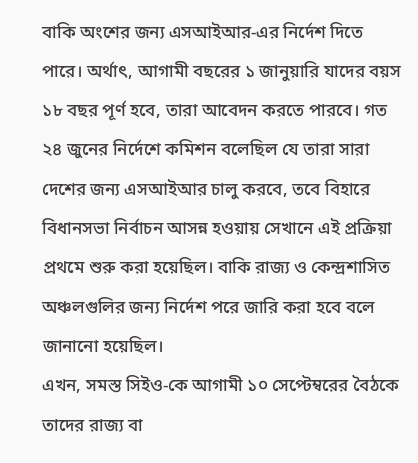বাকি অংশের জন্য এসআইআর-এর নির্দেশ দিতে পারে। অর্থাৎ, আগামী বছরের ১ জানুয়ারি যাদের বয়স ১৮ বছর পূর্ণ হবে, তারা আবেদন করতে পারবে। গত ২৪ জুনের নির্দেশে কমিশন বলেছিল যে তারা সারা দেশের জন্য এসআইআর চালু করবে, তবে বিহারে বিধানসভা নির্বাচন আসন্ন হওয়ায় সেখানে এই প্রক্রিয়া প্রথমে শুরু করা হয়েছিল। বাকি রাজ্য ও কেন্দ্রশাসিত অঞ্চলগুলির জন্য নির্দেশ পরে জারি করা হবে বলে জানানো হয়েছিল।
এখন, সমস্ত সিইও-কে আগামী ১০ সেপ্টেম্বরের বৈঠকে তাদের রাজ্য বা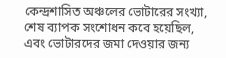কেন্দ্রশাসিত অঞ্চলের ভোটারের সংখ্যা, শেষ ব্যাপক সংশোধন কবে হয়েছিল, এবং ভোটারদের জমা দেওয়ার জন্য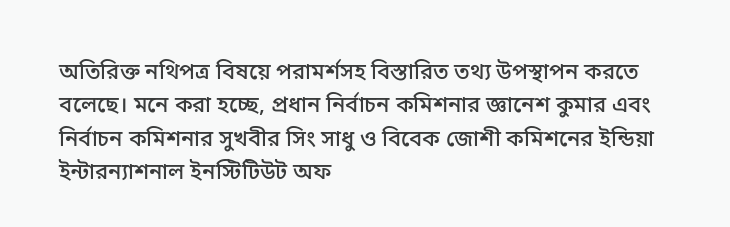অতিরিক্ত নথিপত্র বিষয়ে পরামর্শসহ বিস্তারিত তথ্য উপস্থাপন করতে বলেছে। মনে করা হচ্ছে, প্রধান নির্বাচন কমিশনার জ্ঞানেশ কুমার এবং নির্বাচন কমিশনার সুখবীর সিং সাধু ও বিবেক জোশী কমিশনের ইন্ডিয়া ইন্টারন্যাশনাল ইনস্টিটিউট অফ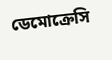ডেমোক্রেসি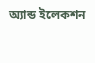অ্যান্ড ইলেকশন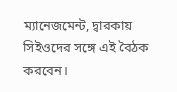ম্যানেজমেন্ট, দ্বারকায় সিইওদের সঙ্গে এই বৈঠক করবেন।